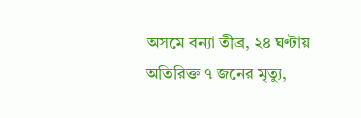অসমে বন্যা তীব্র, ২৪ ঘণ্টায় অতিরিক্ত ৭ জনের মৃত্যু,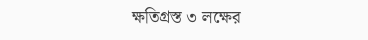ক্ষতিগ্রস্ত ৩ লক্ষের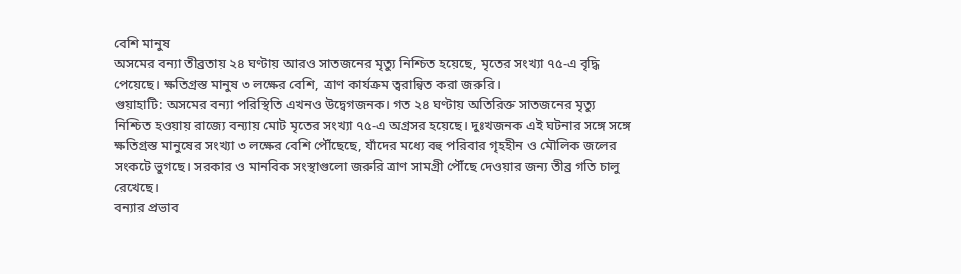বেশি মানুষ
অসমের বন্যা তীব্রতায় ২৪ ঘণ্টায় আরও সাতজনের মৃত্যু নিশ্চিত হয়েছে, মৃতের সংখ্যা ৭৫-এ বৃদ্ধি পেয়েছে। ক্ষতিগ্রস্ত মানুষ ৩ লক্ষের বেশি, ত্রাণ কার্যক্রম ত্বরান্বিত করা জরুরি।
গুয়াহাটি: অসমের বন্যা পরিস্থিতি এখনও উদ্বেগজনক। গত ২৪ ঘণ্টায় অতিরিক্ত সাতজনের মৃত্যু নিশ্চিত হওয়ায় রাজ্যে বন্যায় মোট মৃতের সংখ্যা ৭৫-এ অগ্রসর হয়েছে। দুঃখজনক এই ঘটনার সঙ্গে সঙ্গে ক্ষতিগ্রস্ত মানুষের সংখ্যা ৩ লক্ষের বেশি পৌঁছেছে, যাঁদের মধ্যে বহু পরিবার গৃহহীন ও মৌলিক জলের সংকটে ভুগছে। সরকার ও মানবিক সংস্থাগুলো জরুরি ত্রাণ সামগ্রী পৌঁছে দেওয়ার জন্য তীব্র গতি চালু রেখেছে।
বন্যার প্রভাব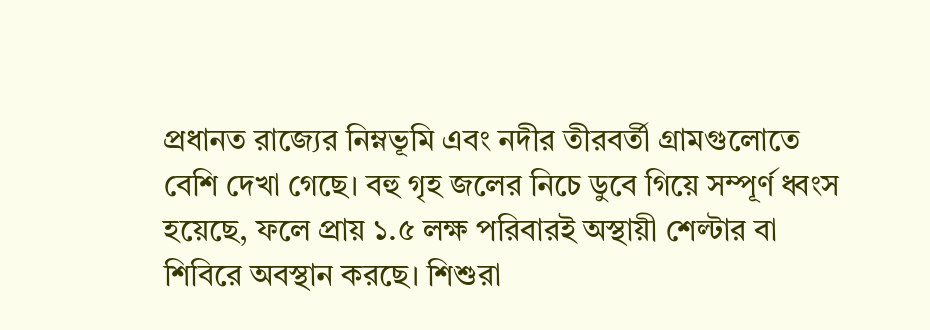প্রধানত রাজ্যের নিম্নভূমি এবং নদীর তীরবর্তী গ্রামগুলোতে বেশি দেখা গেছে। বহু গৃহ জলের নিচে ডুবে গিয়ে সম্পূর্ণ ধ্বংস হয়েছে, ফলে প্রায় ১.৫ লক্ষ পরিবারই অস্থায়ী শেল্টার বা শিবিরে অবস্থান করছে। শিশুরা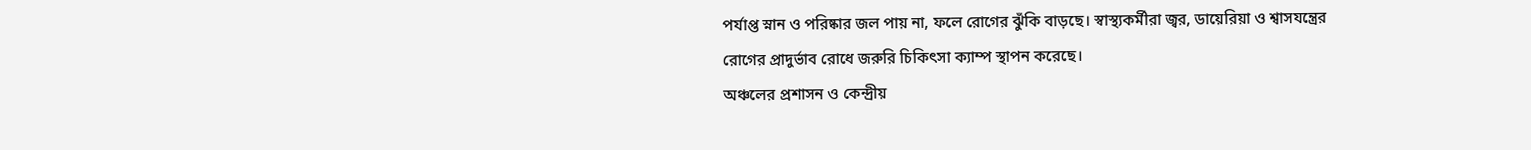পর্যাপ্ত স্নান ও পরিষ্কার জল পায় না, ফলে রোগের ঝুঁকি বাড়ছে। স্বাস্থ্যকর্মীরা জ্বর, ডায়েরিয়া ও শ্বাসযন্ত্রের রোগের প্রাদুর্ভাব রোধে জরুরি চিকিৎসা ক্যাম্প স্থাপন করেছে।
অঞ্চলের প্রশাসন ও কেন্দ্রীয়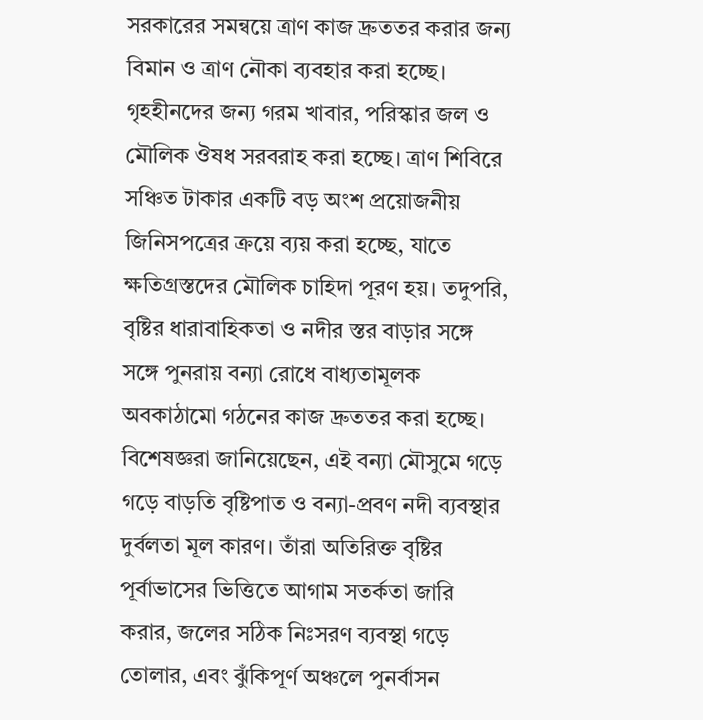সরকারের সমন্বয়ে ত্রাণ কাজ দ্রুততর করার জন্য বিমান ও ত্রাণ নৌকা ব্যবহার করা হচ্ছে। গৃহহীনদের জন্য গরম খাবার, পরিস্কার জল ও মৌলিক ঔষধ সরবরাহ করা হচ্ছে। ত্রাণ শিবিরে সঞ্চিত টাকার একটি বড় অংশ প্রয়োজনীয় জিনিসপত্রের ক্রয়ে ব্যয় করা হচ্ছে, যাতে ক্ষতিগ্রস্তদের মৌলিক চাহিদা পূরণ হয়। তদুপরি, বৃষ্টির ধারাবাহিকতা ও নদীর স্তর বাড়ার সঙ্গে সঙ্গে পুনরায় বন্যা রোধে বাধ্যতামূলক অবকাঠামো গঠনের কাজ দ্রুততর করা হচ্ছে।
বিশেষজ্ঞরা জানিয়েছেন, এই বন্যা মৌসুমে গড়ে গড়ে বাড়তি বৃষ্টিপাত ও বন্যা-প্রবণ নদী ব্যবস্থার দুর্বলতা মূল কারণ। তাঁরা অতিরিক্ত বৃষ্টির পূর্বাভাসের ভিত্তিতে আগাম সতর্কতা জারি করার, জলের সঠিক নিঃসরণ ব্যবস্থা গড়ে তোলার, এবং ঝুঁকিপূর্ণ অঞ্চলে পুনর্বাসন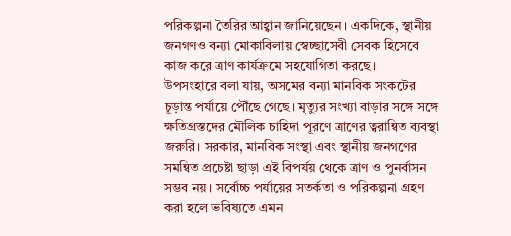পরিকল্পনা তৈরির আহ্বান জানিয়েছেন। একদিকে, স্থানীয় জনগণও বন্যা মোকাবিলায় স্বেচ্ছাসেবী সেবক হিসেবে কাজ করে ত্রাণ কার্যক্রমে সহযোগিতা করছে।
উপসংহারে বলা যায়, অসমের বন্যা মানবিক সংকটের চূড়ান্ত পর্যায়ে পৌঁছে গেছে। মৃত্যুর সংখ্যা বাড়ার সঙ্গে সঙ্গে ক্ষতিগ্রস্তদের মৌলিক চাহিদা পূরণে ত্রাণের ত্বরান্বিত ব্যবস্থা জরুরি। সরকার, মানবিক সংস্থা এবং স্থানীয় জনগণের সমন্বিত প্রচেষ্টা ছাড়া এই বিপর্যয় থেকে ত্রাণ ও পুনর্বাসন সম্ভব নয়। সর্বোচ্চ পর্যায়ের সতর্কতা ও পরিকল্পনা গ্রহণ করা হলে ভবিষ্যতে এমন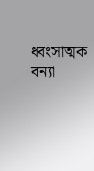ধ্বংসাত্মক বন্যা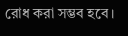রোধ করা সম্ভব হবে।